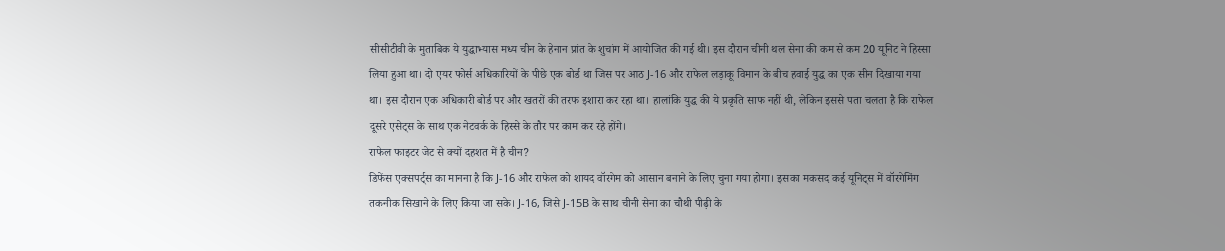सीसीटीवी के मुताबिक ये युद्धाभ्यास मध्य चीन के हेनान प्रांत के शुचांग में आयोजित की गई थी। इस दौरान चीनी थल सेना की कम से कम 20 यूनिट ने हिस्सा लिया हुआ था। दो एयर फोर्स अधिकारियों के पीछे एक बोर्ड था जिस पर आठ J-16 और राफेल लड़ाकू विमान के बीच हवाई युद्ध का एक सीन दिखाया गया था। इस दौरान एक अधिकारी बोर्ड पर और खतरों की तरफ इशारा कर रहा था। हालांकि युद्ध की ये प्रकृति साफ नहीं थी, लेकिन इससे पता चलता है कि राफेल दूसरे एसेट्स के साथ एक नेटवर्क के हिस्से के तौर पर काम कर रहे होंगे।
राफेल फाइटर जेट से क्यों दहशत में है चीन?
डिफेंस एक्सपर्ट्स का मानना है कि J-16 और राफेल को शायद वॉरगेम को आसान बनाने के लिए चुना गया होगा। इसका मकसद कई यूनिट्स में वॉरगेमिंग तकनीक सिखाने के लिए किया जा सके। J-16, जिसे J-15B के साथ चीनी सेना का चौथी पीढ़ी के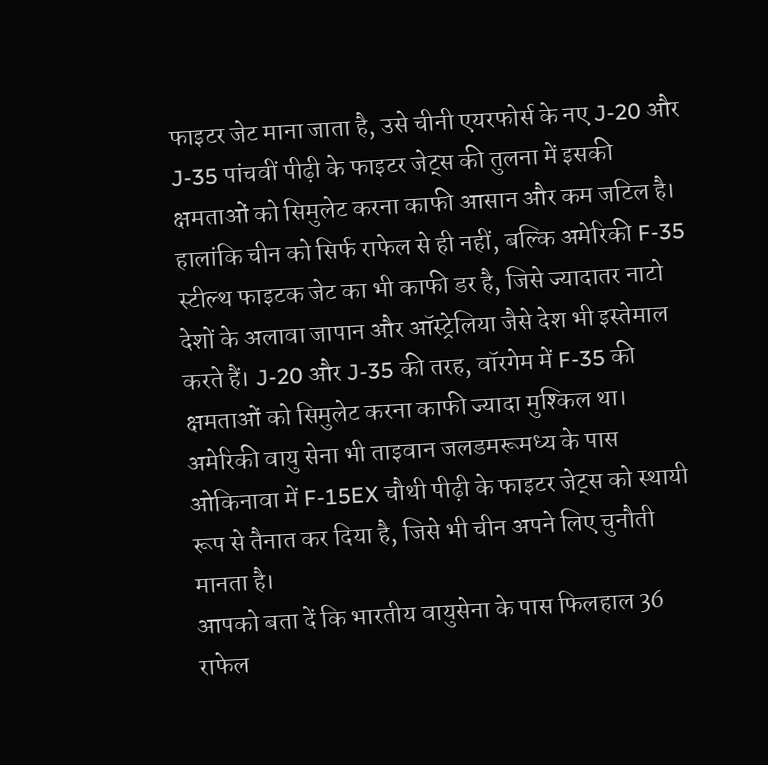फाइटर जेट माना जाता है, उसे चीनी एयरफोर्स के नए J-20 और J-35 पांचवीं पीढ़ी के फाइटर जेट्स की तुलना में इसकी क्षमताओं को सिमुलेट करना काफी आसान और कम जटिल है। हालांकि चीन को सिर्फ राफेल से ही नहीं, बल्कि अमेरिकी F-35 स्टील्थ फाइटक जेट का भी काफी डर है, जिसे ज्यादातर नाटो देशों के अलावा जापान और ऑस्ट्रेलिया जैसे देश भी इस्तेमाल करते हैं। J-20 और J-35 की तरह, वॉरगेम में F-35 की क्षमताओं को सिमुलेट करना काफी ज्यादा मुश्किल था। अमेरिकी वायु सेना भी ताइवान जलडमरूमध्य के पास ओकिनावा में F-15EX चौथी पीढ़ी के फाइटर जेट्स को स्थायी रूप से तैनात कर दिया है, जिसे भी चीन अपने लिए चुनौती मानता है।
आपको बता दें कि भारतीय वायुसेना के पास फिलहाल 36 राफेल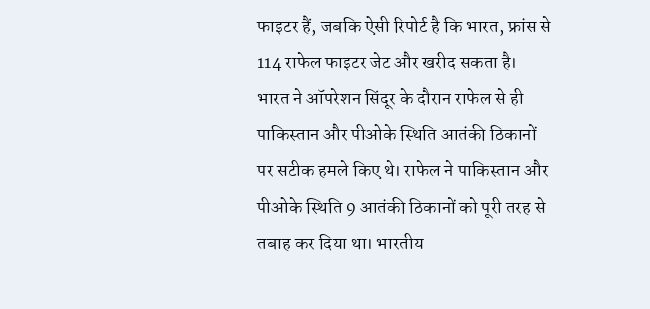फाइटर हैं, जबकि ऐसी रिपोर्ट है कि भारत, फ्रांस से 114 राफेल फाइटर जेट और खरीद सकता है। भारत ने ऑपरेशन सिंदूर के दौरान राफेल से ही पाकिस्तान और पीओके स्थिति आतंकी ठिकानों पर सटीक हमले किए थे। राफेल ने पाकिस्तान और पीओके स्थिति 9 आतंकी ठिकानों को पूरी तरह से तबाह कर दिया था। भारतीय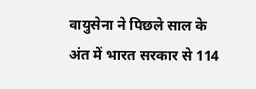वायुसेना ने पिछले साल के अंत में भारत सरकार से 114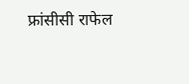फ्रांसीसी राफेल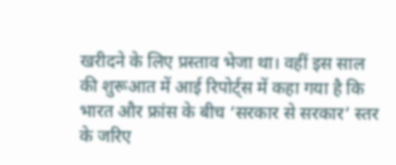खरीदने के लिए प्रस्ताव भेजा था। वहीं इस साल की शुरूआत में आई रिपोर्ट्स में कहा गया है कि भारत और फ्रांस के बीच ‘सरकार से सरकार’ स्तर के जरिए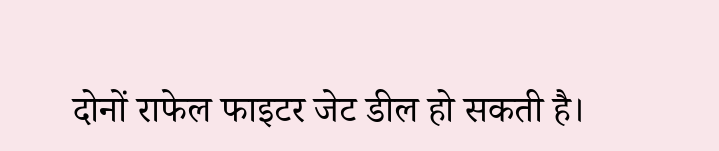दोनों राफेल फाइटर जेट डील हो सकती है।